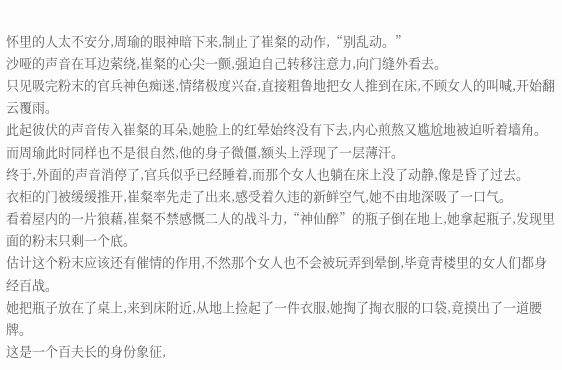怀里的人太不安分,周瑜的眼神暗下来,制止了崔粲的动作,“别乱动。”
沙哑的声音在耳边萦绕,崔粲的心尖一颤,强迫自己转移注意力,向门缝外看去。
只见吸完粉末的官兵神色痴迷,情绪极度兴奋,直接粗鲁地把女人推到在床,不顾女人的叫喊,开始翻云覆雨。
此起彼伏的声音传入崔粲的耳朵,她脸上的红晕始终没有下去,内心煎熬又尴尬地被迫听着墙角。
而周瑜此时同样也不是很自然,他的身子微僵,额头上浮现了一层薄汗。
终于,外面的声音消停了,官兵似乎已经睡着,而那个女人也躺在床上没了动静,像是昏了过去。
衣柜的门被缓缓推开,崔粲率先走了出来,感受着久违的新鲜空气,她不由地深吸了一口气。
看着屋内的一片狼藉,崔粲不禁感慨二人的战斗力,“神仙醉”的瓶子倒在地上,她拿起瓶子,发现里面的粉末只剩一个底。
估计这个粉末应该还有催情的作用,不然那个女人也不会被玩弄到晕倒,毕竟青楼里的女人们都身经百战。
她把瓶子放在了桌上,来到床附近,从地上捡起了一件衣服,她掏了掏衣服的口袋,竟摸出了一道腰牌。
这是一个百夫长的身份象征,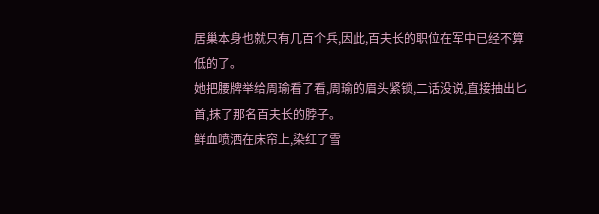居巢本身也就只有几百个兵,因此,百夫长的职位在军中已经不算低的了。
她把腰牌举给周瑜看了看,周瑜的眉头紧锁,二话没说,直接抽出匕首,抹了那名百夫长的脖子。
鲜血喷洒在床帘上,染红了雪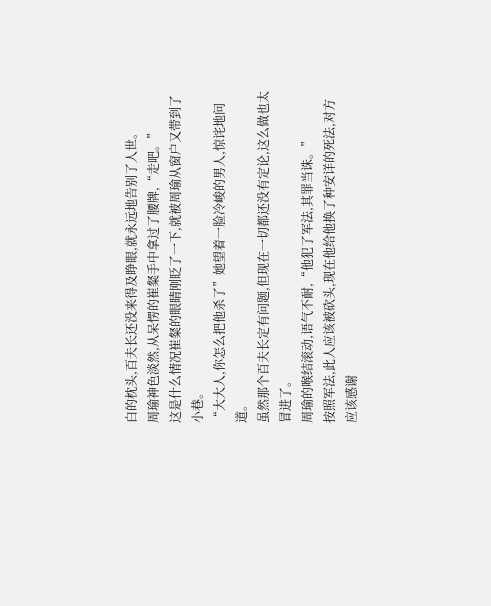白的枕头,百夫长还没来得及睁眼,就永远地告别了人世。
周瑜神色淡然,从呆愣的崔粲手中拿过了腰牌,“走吧。”
这是什么情况崔粲的眼睛刚眨了一下,就被周瑜从窗户又带到了小巷。
“大大人,你怎么把他杀了”她望着一脸冷峻的男人,惊诧地问道。
虽然那个百夫长定有问题,但现在一切都还没有定论,这么做也太冒进了。
周瑜的喉结滚动,语气不耐,“他犯了军法,其罪当诛。”
按照军法,此人应该被砍头,现在他给他换了种安详的死法,对方应该感谢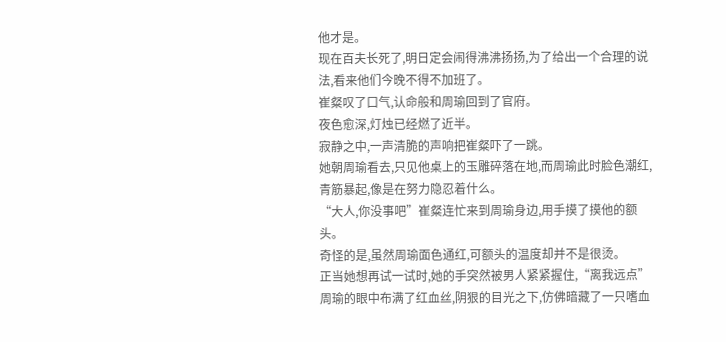他才是。
现在百夫长死了,明日定会闹得沸沸扬扬,为了给出一个合理的说法,看来他们今晚不得不加班了。
崔粲叹了口气,认命般和周瑜回到了官府。
夜色愈深,灯烛已经燃了近半。
寂静之中,一声清脆的声响把崔粲吓了一跳。
她朝周瑜看去,只见他桌上的玉雕碎落在地,而周瑜此时脸色潮红,青筋暴起,像是在努力隐忍着什么。
“大人,你没事吧”崔粲连忙来到周瑜身边,用手摸了摸他的额头。
奇怪的是,虽然周瑜面色通红,可额头的温度却并不是很烫。
正当她想再试一试时,她的手突然被男人紧紧握住,“离我远点”周瑜的眼中布满了红血丝,阴狠的目光之下,仿佛暗藏了一只嗜血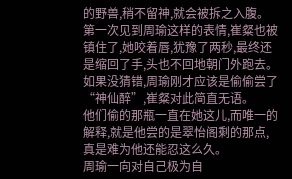的野兽,稍不留神,就会被拆之入腹。
第一次见到周瑜这样的表情,崔粲也被镇住了,她咬着唇,犹豫了两秒,最终还是缩回了手,头也不回地朝门外跑去。
如果没猜错,周瑜刚才应该是偷偷尝了“神仙醉”,崔粲对此简直无语。
他们偷的那瓶一直在她这儿,而唯一的解释,就是他尝的是翠怡阁剩的那点,真是难为他还能忍这么久。
周瑜一向对自己极为自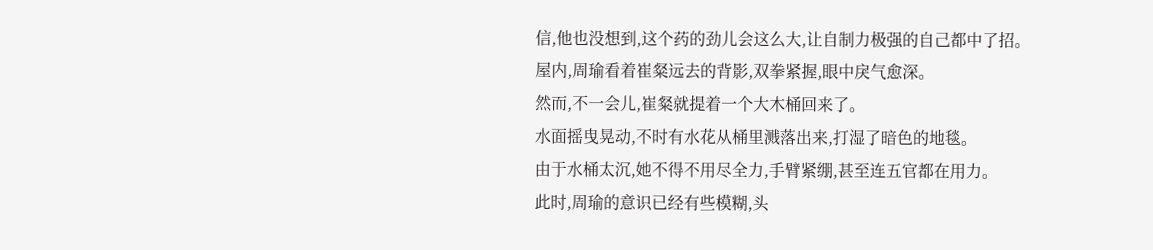信,他也没想到,这个药的劲儿会这么大,让自制力极强的自己都中了招。
屋内,周瑜看着崔粲远去的背影,双拳紧握,眼中戾气愈深。
然而,不一会儿,崔粲就提着一个大木桶回来了。
水面摇曳晃动,不时有水花从桶里溅落出来,打湿了暗色的地毯。
由于水桶太沉,她不得不用尽全力,手臂紧绷,甚至连五官都在用力。
此时,周瑜的意识已经有些模糊,头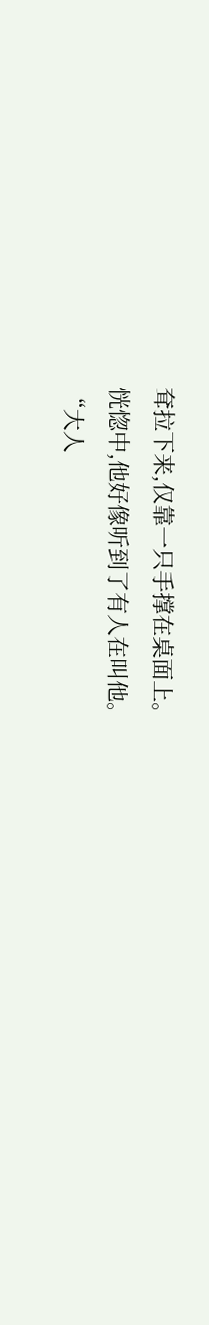耷拉下来,仅靠一只手撑在桌面上。
恍惚中,他好像听到了有人在叫他。
“大人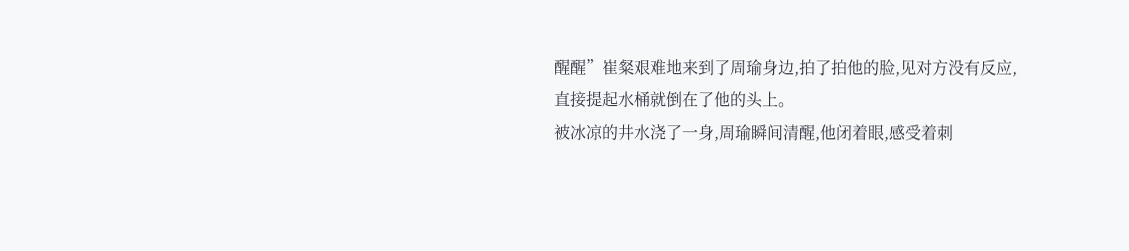醒醒”崔粲艰难地来到了周瑜身边,拍了拍他的脸,见对方没有反应,直接提起水桶就倒在了他的头上。
被冰凉的井水浇了一身,周瑜瞬间清醒,他闭着眼,感受着刺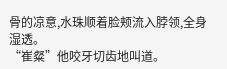骨的凉意,水珠顺着脸颊流入脖领,全身湿透。
“崔粲”他咬牙切齿地叫道。